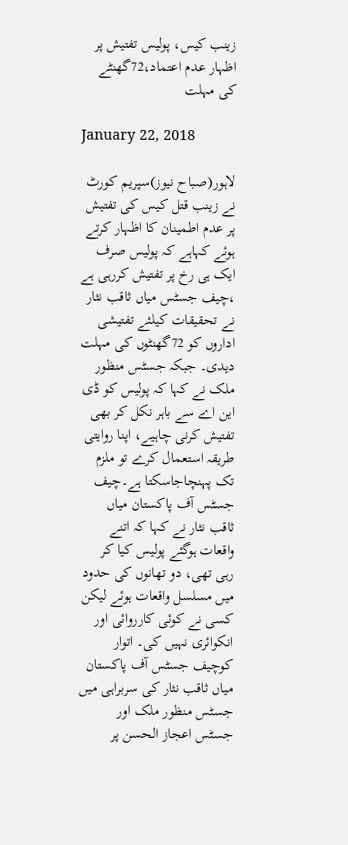زینب کیس، پولیس تفتیش پر اظہار عدم اعتماد،72گھنٹے کی مہلت

January 22, 2018

لاہور(صباح نیوز)سپریم کورٹ نے زینب قتل کیس کی تفتیش پر عدم اطمینان کا اظہار کرتے ہوئے کہاہے کہ پولیس صرف ایک ہی رخ پر تفتیش کررہی ہے ،چیف جسٹس میاں ثاقب نثار نے تحقیقات کیلئے تفتیشی اداروں کو 72گھنٹوں کی مہلت دیدی۔ جبکہ جسٹس منظور ملک نے کہا کہ پولیس کو ڈی این اے سے باہر نکل کر بھی تفتیش کرنی چاہیے، اپنا روایتی طریقہ استعمال کرے تو ملزم تک پہنچاجاسکتا ہے۔چیف جسٹس آف پاکستان میاں ثاقب نثار نے کہا کہ اتنے واقعات ہوگئے پولیس کیا کر رہی تھی، دو تھانوں کی حدود میں مسلسل واقعات ہوئے لیکن کسی نے کوئی کارروائی اور انکوائری نہیں کی۔ اتوار کوچیف جسٹس آف پاکستان میاں ثاقب نثار کی سربراہی میں جسٹس منظور ملک اور جسٹس اعجاز الحسن پر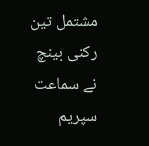مشتمل تین رکنی بینچ نے سماعت سپریم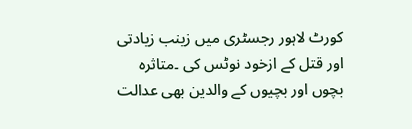کورٹ لاہور رجسٹری میں زینب زیادتی اور قتل کے ازخود نوٹس کی ۔متاثرہ بچوں اور بچیوں کے والدین بھی عدالت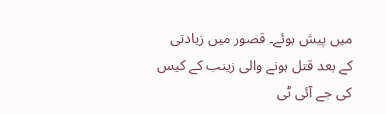میں پیش ہوئے۔ قصور میں زیادتی کے بعد قتل ہونے والی زینب کے کیس کی جے آئی ٹی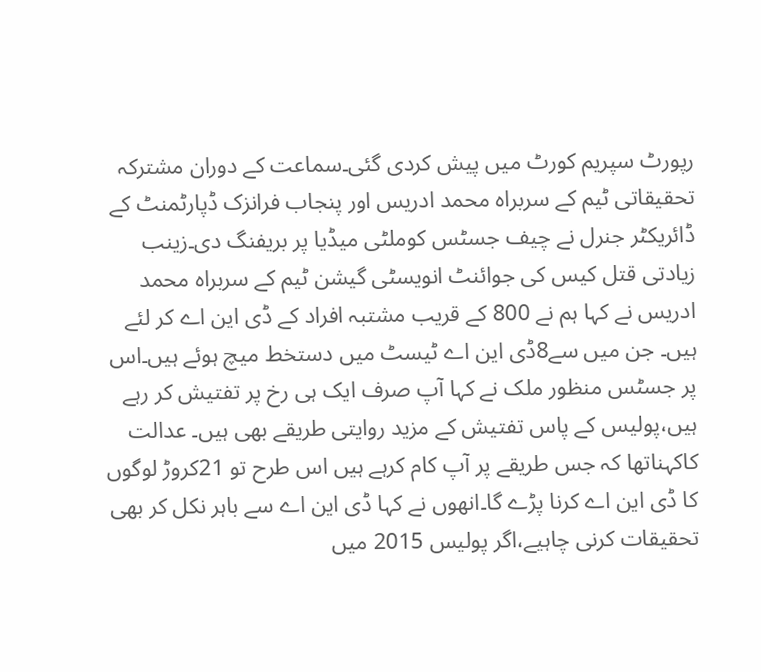رپورٹ سپریم کورٹ میں پیش کردی گئی۔سماعت کے دوران مشترکہ تحقیقاتی ٹیم کے سربراہ محمد ادریس اور پنجاب فرانزک ڈپارٹمنٹ کے ڈائریکٹر جنرل نے چیف جسٹس کوملٹی میڈیا پر بریفنگ دی۔زینب زیادتی قتل کیس کی جوائنٹ انویسٹی گیشن ٹیم کے سربراہ محمد ادریس نے کہا ہم نے 800 کے قریب مشتبہ افراد کے ڈی این اے کر لئے ہیں۔ جن میں سے8ڈی این اے ٹیسٹ میں دستخط میچ ہوئے ہیں۔اس پر جسٹس منظور ملک نے کہا آپ صرف ایک ہی رخ پر تفتیش کر رہے ہیں،پولیس کے پاس تفتیش کے مزید روایتی طریقے بھی ہیں۔ عدالت کاکہناتھا کہ جس طریقے پر آپ کام کرہے ہیں اس طرح تو 21کروڑ لوگوں کا ڈی این اے کرنا پڑے گا۔انھوں نے کہا ڈی این اے سے باہر نکل کر بھی تحقیقات کرنی چاہیے،اگر پولیس 2015 میں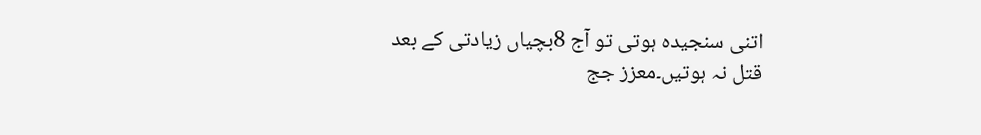اتنی سنجیدہ ہوتی تو آج 8بچیاں زیادتی کے بعد قتل نہ ہوتیں۔معزز جج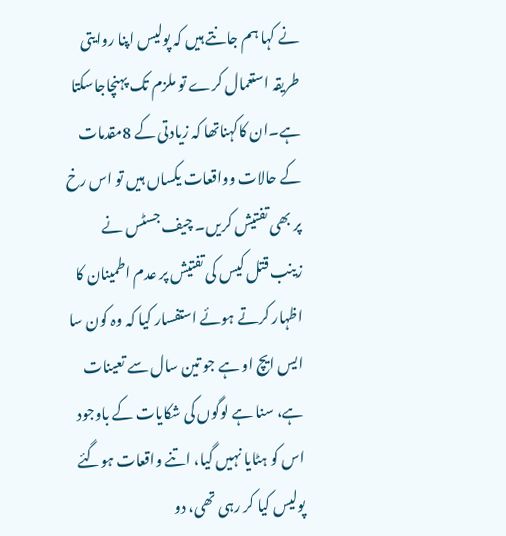نے کہا ہم جانتے ہیں کہ پولیس اپنا روایتی طریقہ استعمال کرے تو ملزم تک پہنچاجاسکتا ہے۔ان کاکہناتھا کہ زیادتی کے 8مقدمات کے حالات وواقعات یکساں ہیں تو اس رخ پر بھی تفتیش کریں۔ چیف جسٹس نے زینب قتل کیس کی تفتیش پر عدم اطمینان کا اظہار کرتے ہوئے استفسار کیا کہ وہ کون سا ایس ایچ او ہے جو تین سال سے تعینات ہے، سنا ہے لوگوں کی شکایات کے باوجود اس کو ہٹایا نہیں گیا، اتنے واقعات ہوگئے پولیس کیا کر رہی تھی، دو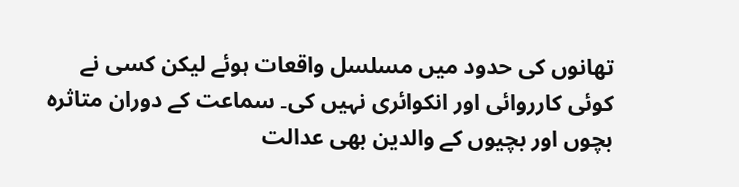تھانوں کی حدود میں مسلسل واقعات ہوئے لیکن کسی نے کوئی کارروائی اور انکوائری نہیں کی۔ سماعت کے دوران متاثرہ بچوں اور بچیوں کے والدین بھی عدالت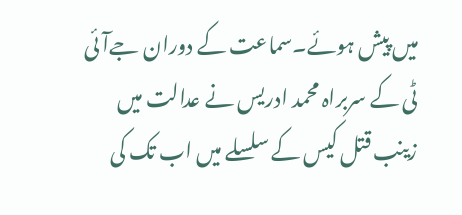میں پیش ہوئے۔سماعت کے دوران جےآئی ٹی کے سربراہ محمد ادریس نے عدالت میں زینب قتل کیس کے سلسلے میں اب تک کی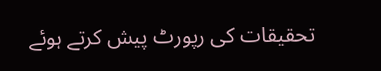تحقیقات کی رپورٹ پیش کرتے ہوئے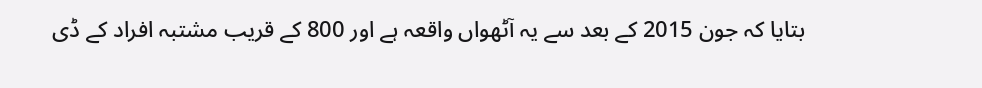بتایا کہ جون 2015 کے بعد سے یہ آٹھواں واقعہ ہے اور 800 کے قریب مشتبہ افراد کے ڈی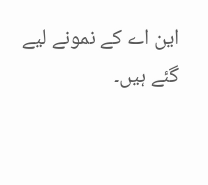این اے کے نمونے لیے گئے ہیں۔